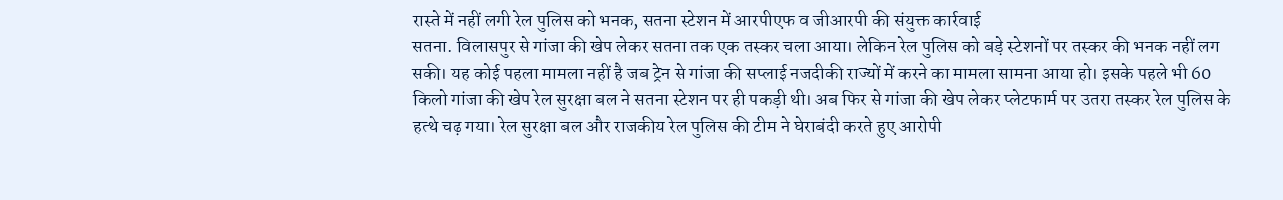रास्ते में नहीं लगी रेल पुलिस को भनक, सतना स्टेशन में आरपीएफ व जीआरपी की संयुक्त कार्रवाई
सतना. विलासपुर से गांजा की खेप लेकर सतना तक एक तस्कर चला आया। लेकिन रेल पुलिस को बड़े स्टेशनों पर तस्कर की भनक नहीं लग सकी। यह कोई पहला मामला नहीं है जब ट्रेन से गांजा की सप्लाई नजदीकी राज्यों में करने का मामला सामना आया हो। इसके पहले भी 60 किलो गांजा की खेप रेल सुरक्षा बल ने सतना स्टेशन पर ही पकड़ी थी। अब फिर से गांजा की खेप लेकर प्लेटफार्म पर उतरा तस्कर रेल पुलिस के हत्थे चढ़ गया। रेल सुरक्षा बल और राजकीय रेल पुलिस की टीम ने घेराबंदी करते हुए आरोपी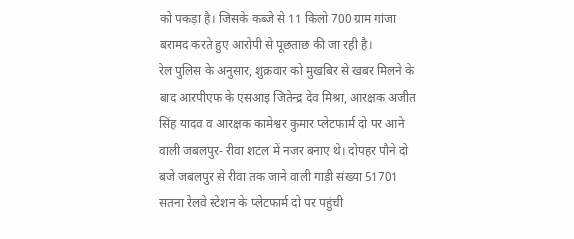को पकड़ा है। जिसके कब्जे से 11 किलो 700 ग्राम गांजा बरामद करते हुए आरोपी से पूछताछ की जा रही है।
रेल पुलिस के अनुसार, शुक्रवार को मुखबिर से खबर मिलने के बाद आरपीएफ के एसआइ जितेन्द्र देव मिश्रा, आरक्षक अजीत सिंह यादव व आरक्षक कामेश्वर कुमार प्लेटफार्म दो पर आने वाली जबलपुर- रीवा शटल में नजर बनाए थे। दोपहर पौने दो बजे जबलपुर से रीवा तक जाने वाली गाड़ी संख्या 51701 सतना रेलवे स्टेशन के प्लेटफार्म दो पर पहुंची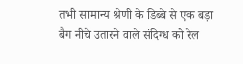तभी सामान्य श्रेणी के डिब्बे से एक बड़ा बैग नीचे उतारने वाले संदिग्ध को रेल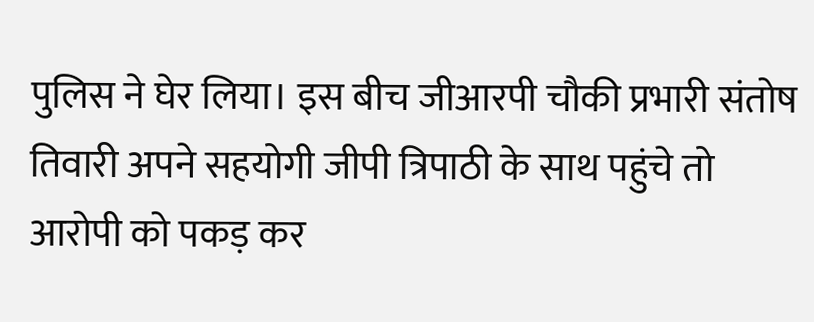पुलिस ने घेर लिया। इस बीच जीआरपी चौकी प्रभारी संतोष तिवारी अपने सहयोगी जीपी त्रिपाठी के साथ पहुंचे तो आरोपी को पकड़ कर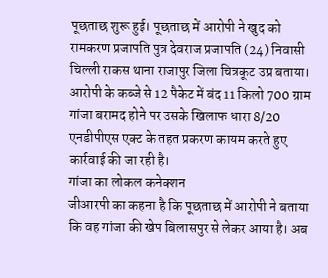पूछताछ शुरू हुई। पूछताछ में आरोपी ने खुद को रामकरण प्रजापति पुत्र देवराज प्रजापति (24) निवासी चिल्ली राकस थाना राजापुर जिला चित्रकूट उप्र बताया। आरोपी के कब्जे से 12 पैकेट में बंद 11 किलो 700 ग्राम गांजा बरामद होने पर उसके खिलाफ धारा 8/20 एनडीपीएस एक्ट के तहत प्रकरण कायम करते हुए कार्रवाई की जा रही है।
गांजा का लोकल कनेक्शन
जीआरपी का कहना है कि पूछताछ में आरोपी ने बताया कि वह गांजा की खेप बिलासपुर से लेकर आया है। अब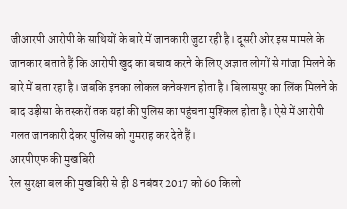जीआरपी आरोपी के साथियों के बारे में जानकारी जुटा रही है। दूसरी ओर इस मामले के जानकार बताते हैं कि आरोपी खुद का बचाव करने के लिए अज्ञात लोगों से गांजा मिलने के बारे में बता रहा है। जबकि इनका लोकल कनेक्शन होता है। बिलासपुर का लिंक मिलने के बाद उड़ीसा के तस्करों तक यहां की पुलिस का पहुंचना मुश्किल होता है। ऐसे में आरोपी गलत जानकारी देकर पुलिस को गुमराह कर देते हैं।
आरपीएफ की मुखबिरी
रेल सुरक्षा बल की मुखबिरी से ही 8 नबंवर 2017 को 60 किलो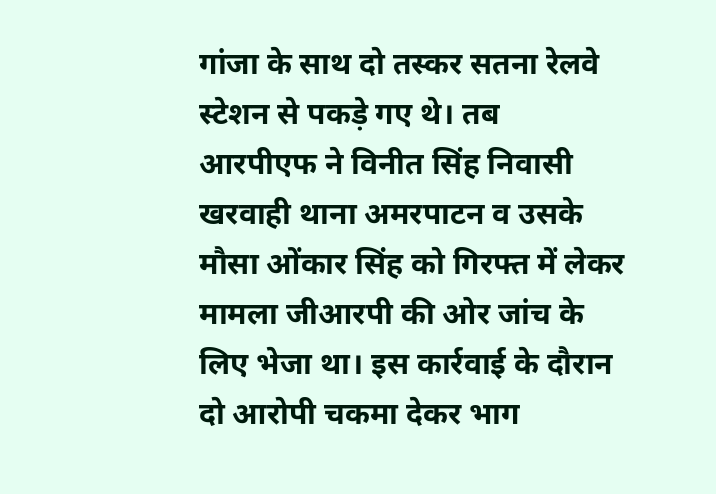गांजा के साथ दो तस्कर सतना रेलवे स्टेशन से पकड़े गए थे। तब आरपीएफ ने विनीत सिंह निवासी खरवाही थाना अमरपाटन व उसके मौसा ओंकार सिंह को गिरफ्त में लेकर मामला जीआरपी की ओर जांच के लिए भेजा था। इस कार्रवाई के दौरान दो आरोपी चकमा देकर भाग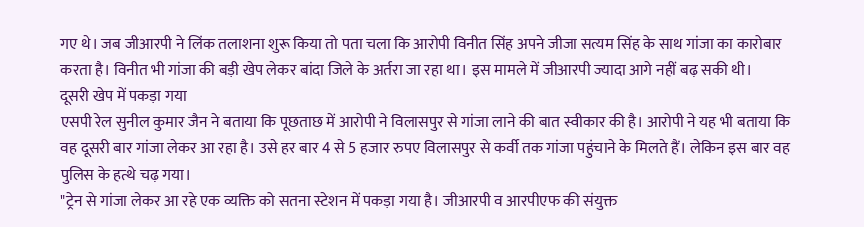गए थे। जब जीआरपी ने लिंक तलाशना शुरू किया तो पता चला कि आरोपी विनीत सिंह अपने जीजा सत्यम सिंह के साथ गांजा का कारोबार करता है। विनीत भी गांजा की बड़ी खेप लेकर बांदा जिले के अर्तरा जा रहा था। इस मामले में जीआरपी ज्यादा आगे नहीं बढ़ सकी थी।
दूसरी खेप में पकड़ा गया
एसपी रेल सुनील कुमार जैन ने बताया कि पूछताछ में आरोपी ने विलासपुर से गांजा लाने की बात स्वीकार की है। आरोपी ने यह भी बताया कि वह दूसरी बार गांजा लेकर आ रहा है। उसे हर बार 4 से 5 हजार रुपए विलासपुर से कर्वी तक गांजा पहुंचाने के मिलते हैं। लेकिन इस बार वह पुलिस के हत्थे चढ़ गया।
"ट्रेन से गांजा लेकर आ रहे एक व्यक्ति को सतना स्टेशन में पकड़ा गया है। जीआरपी व आरपीएफ की संयुक्त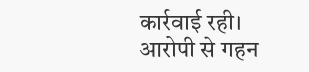कार्रवाई रही। आरोपी से गहन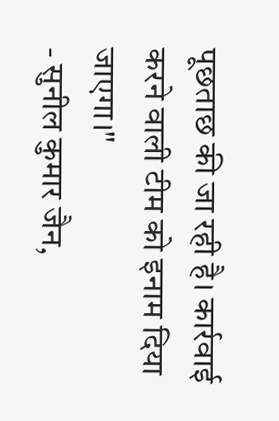पूछताछ की जा रही है। कार्रवाई करने वाली टीम को इनाम दिया जाएगा।"
- सुनील कुमार जैन,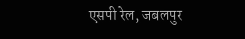एसपी रेल, जबलपुर